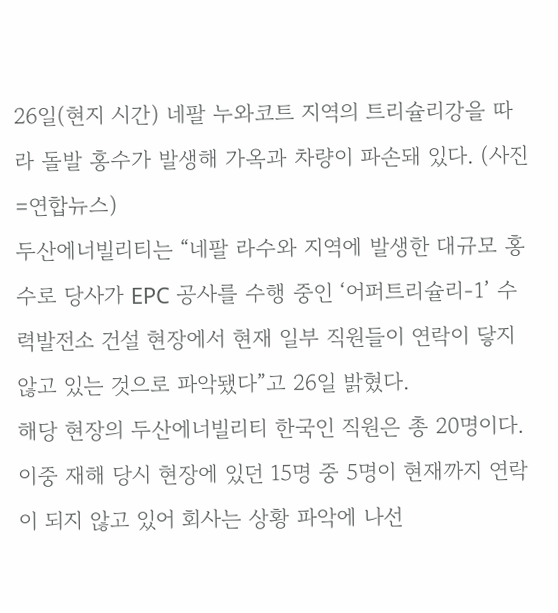26일(현지 시간) 네팔 누와코트 지역의 트리슐리강을 따라 돌발 홍수가 발생해 가옥과 차량이 파손돼 있다. (사진=연합뉴스)
두산에너빌리티는 “네팔 라수와 지역에 발생한 대규모 홍수로 당사가 EPC 공사를 수행 중인 ‘어퍼트리슐리-1’ 수력발전소 건설 현장에서 현재 일부 직원들이 연락이 닿지 않고 있는 것으로 파악됐다”고 26일 밝혔다.
해당 현장의 두산에너빌리티 한국인 직원은 총 20명이다. 이중 재해 당시 현장에 있던 15명 중 5명이 현재까지 연락이 되지 않고 있어 회사는 상황 파악에 나선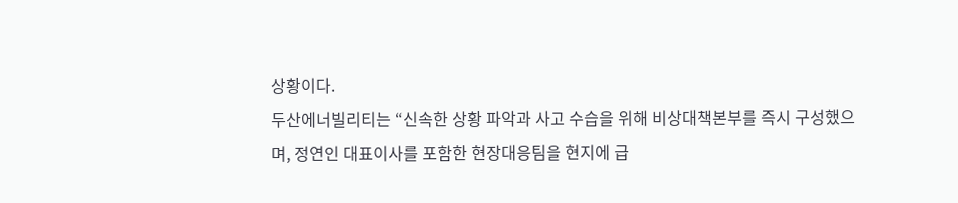상황이다.
두산에너빌리티는 “신속한 상황 파악과 사고 수습을 위해 비상대책본부를 즉시 구성했으며, 정연인 대표이사를 포함한 현장대응팀을 현지에 급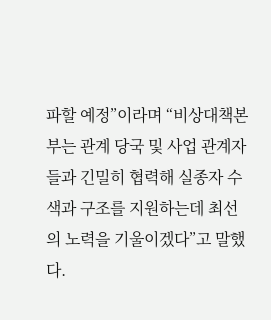파할 예정”이라며 “비상대책본부는 관계 당국 및 사업 관계자들과 긴밀히 협력해 실종자 수색과 구조를 지원하는데 최선의 노력을 기울이겠다”고 말했다.